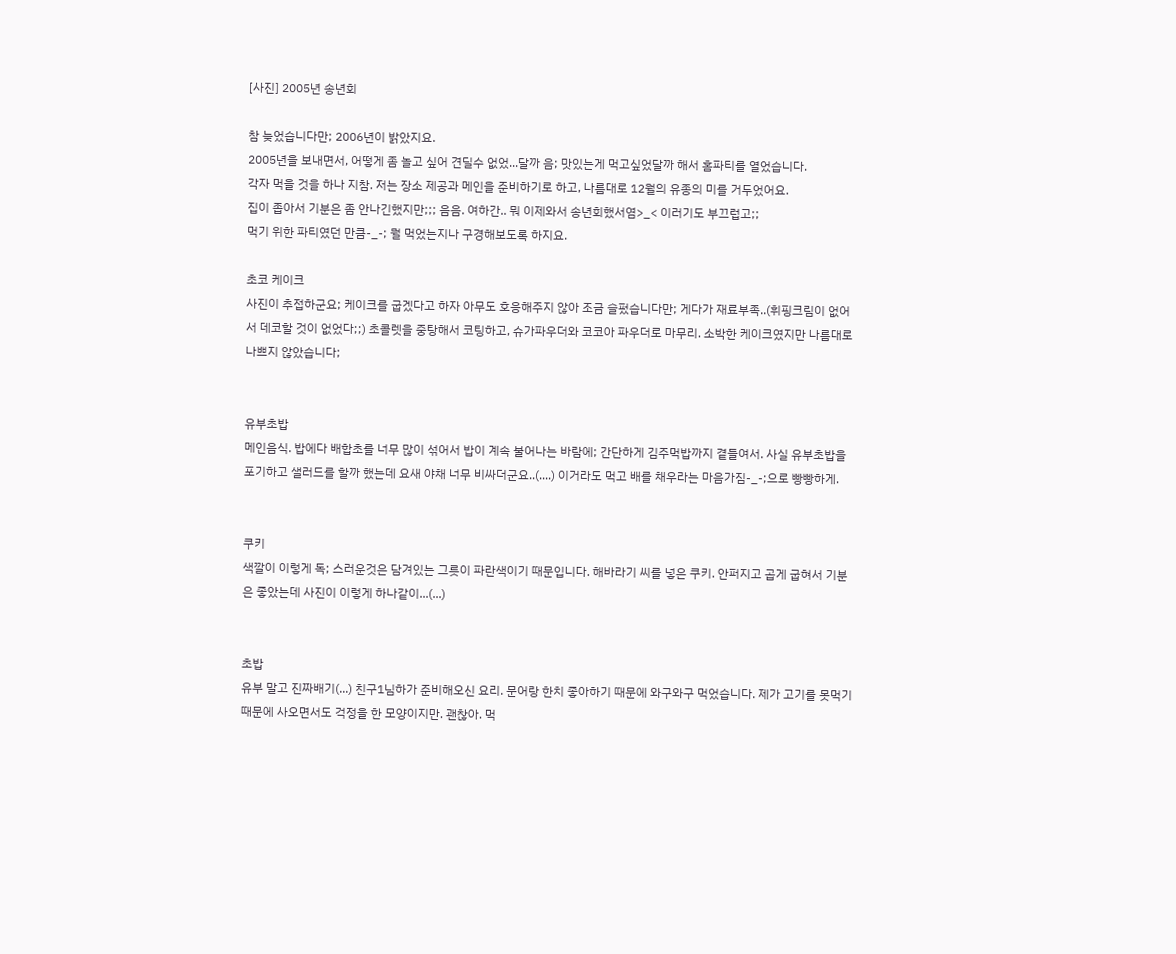[사진] 2005년 송년회

참 늦었습니다만; 2006년이 밝았지요.
2005년을 보내면서, 어떻게 좀 놀고 싶어 견딜수 없었...달까 음; 맛있는게 먹고싶었달까 해서 홈파티를 열었습니다.
각자 먹을 것을 하나 지참. 저는 장소 제공과 메인을 준비하기로 하고, 나름대로 12월의 유종의 미를 거두었어요.
집이 좁아서 기분은 좀 안나긴했지만;;; 음음. 여하간.. 뭐 이제와서 송년회했서염>_< 이러기도 부끄럽고;;
먹기 위한 파티였던 만큼-_-; 뭘 먹었는지나 구경해보도록 하지요.

초코 케이크
사진이 추접하군요; 케이크를 굽겠다고 하자 아무도 호응해주지 않아 조금 슬펐습니다만; 게다가 재료부족..(휘핑크림이 없어서 데코할 것이 없었다;;) 초콜렛을 중탕해서 코팅하고, 슈가파우더와 코코아 파우더로 마무리. 소박한 케이크였지만 나름대로 나쁘지 않았습니다;


유부초밥
메인음식. 밥에다 배합초를 너무 많이 섞어서 밥이 계속 불어나는 바람에; 간단하게 김주먹밥까지 곁들여서. 사실 유부초밥을 포기하고 샐러드를 할까 했는데 요새 야채 너무 비싸더군요..(....) 이거라도 먹고 배를 채우라는 마음가짐-_-;으로 빵빵하게.


쿠키
색깔이 이렇게 독; 스러운것은 담겨있는 그릇이 파란색이기 때문입니다. 해바라기 씨를 넣은 쿠키. 안퍼지고 곱게 굽혀서 기분은 좋았는데 사진이 이렇게 하나같이...(...)


초밥
유부 말고 진짜배기(...) 친구1님하가 준비해오신 요리. 문어랑 한치 좋아하기 때문에 와구와구 먹었습니다. 제가 고기를 못먹기때문에 사오면서도 걱정을 한 모양이지만. 괜찮아. 먹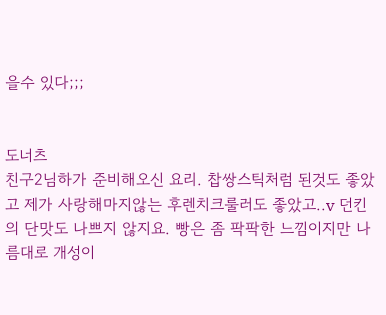을수 있다;;;


도너츠
친구2님하가 준비해오신 요리. 찹쌍스틱처럼 된것도 좋았고 제가 사랑해마지않는 후렌치크룰러도 좋았고..v 던킨의 단맛도 나쁘지 않지요. 빵은 좀 팍팍한 느낌이지만 나름대로 개성이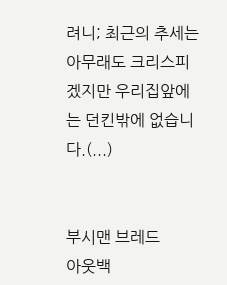려니; 최근의 추세는 아무래도 크리스피겠지만 우리집앞에는 던킨밖에 없습니다.(...)


부시맨 브레드
아웃백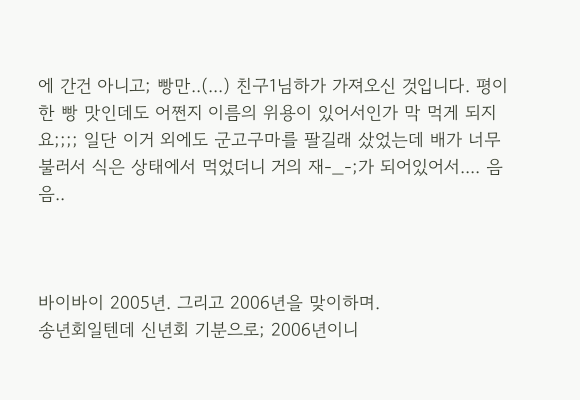에 간건 아니고; 빵만..(...) 친구1님하가 가져오신 것입니다. 평이한 빵 맛인데도 어쩐지 이름의 위용이 있어서인가 막 먹게 되지요;;;; 일단 이거 외에도 군고구마를 팔길래 샀었는데 배가 너무 불러서 식은 상태에서 먹었더니 거의 재-_-;가 되어있어서.... 음음..



바이바이 2005년. 그리고 2006년을 맞이하며.
송년회일텐데 신년회 기분으로; 2006년이니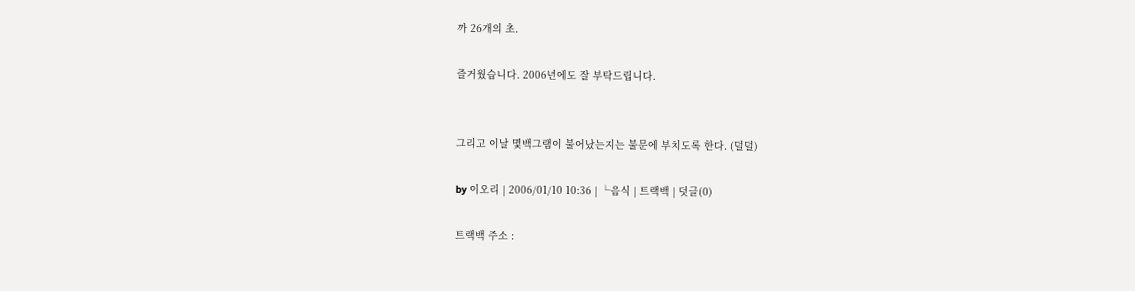까 26개의 초.

즐거웠습니다. 2006년에도 잘 부탁드립니다.


그리고 이날 몇백그램이 불어났는지는 불문에 부치도록 한다. (덜덜)

by 이오리 | 2006/01/10 10:36 | └음식 | 트랙백 | 덧글(0)

트랙백 주소 :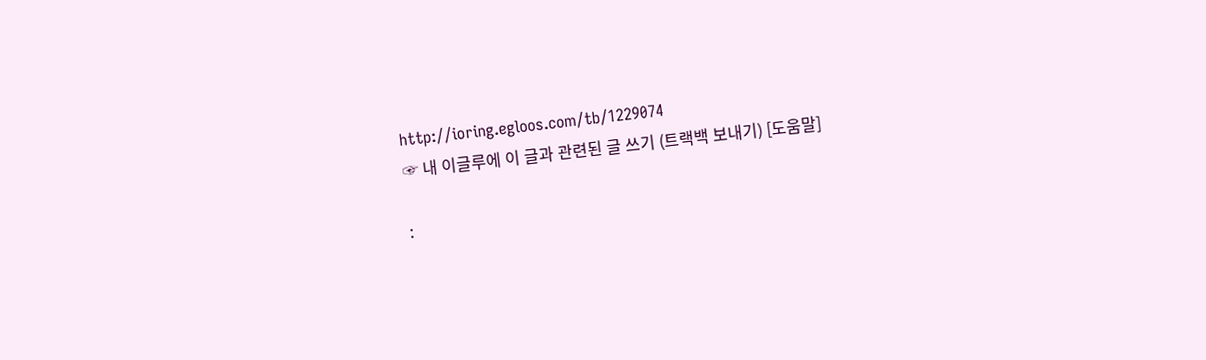http://ioring.egloos.com/tb/1229074
☞ 내 이글루에 이 글과 관련된 글 쓰기 (트랙백 보내기) [도움말]

: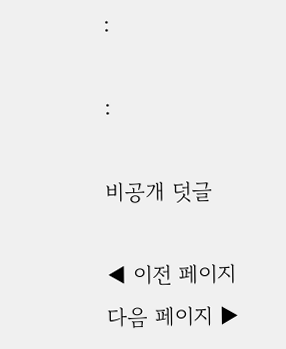:

:

비공개 덧글

◀ 이전 페이지          다음 페이지 ▶